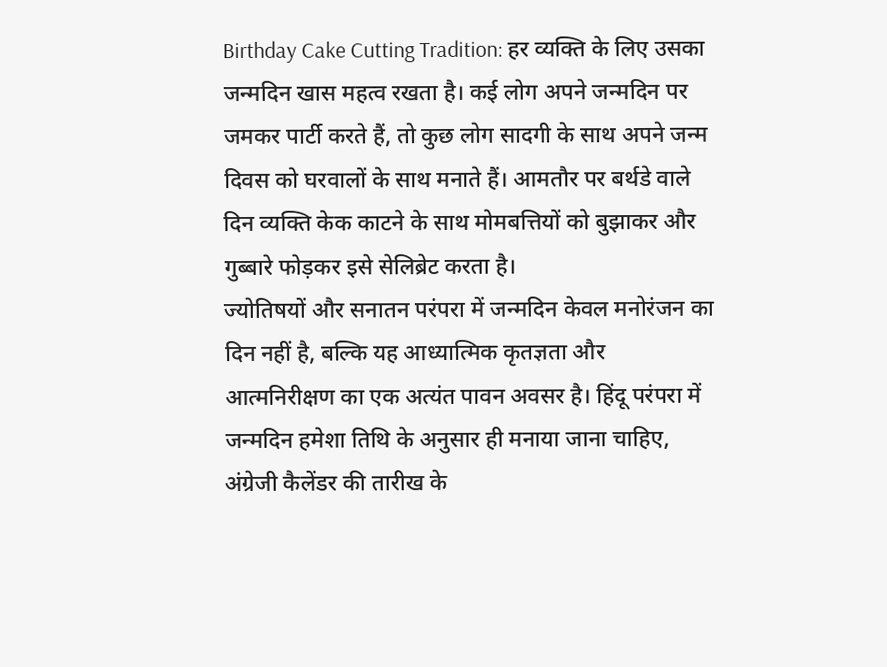Birthday Cake Cutting Tradition: हर व्यक्ति के लिए उसका जन्मदिन खास महत्व रखता है। कई लोग अपने जन्मदिन पर जमकर पार्टी करते हैं, तो कुछ लोग सादगी के साथ अपने जन्म दिवस को घरवालों के साथ मनाते हैं। आमतौर पर बर्थडे वाले दिन व्यक्ति केक काटने के साथ मोमबत्तियों को बुझाकर और गुब्बारे फोड़कर इसे सेलिब्रेट करता है।
ज्योतिषयों और सनातन परंपरा में जन्मदिन केवल मनोरंजन का दिन नहीं है, बल्कि यह आध्यात्मिक कृतज्ञता और आत्मनिरीक्षण का एक अत्यंत पावन अवसर है। हिंदू परंपरा में जन्मदिन हमेशा तिथि के अनुसार ही मनाया जाना चाहिए, अंग्रेजी कैलेंडर की तारीख के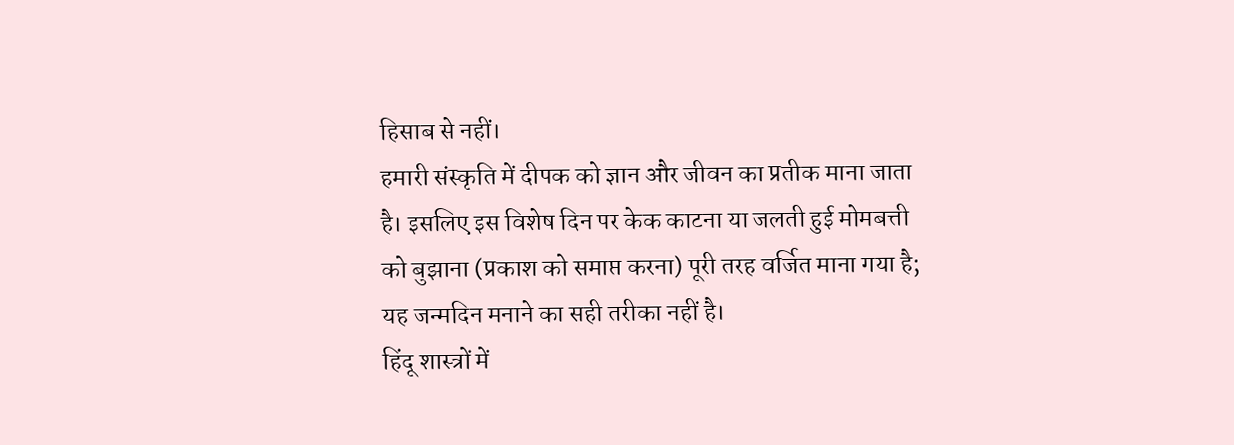हिसाब से नहीं।
हमारी संस्कृति में दीपक को ज्ञान और जीवन का प्रतीक माना जाता है। इसलिए इस विशेष दिन पर केक काटना या जलती हुई मोमबत्ती को बुझाना (प्रकाश को समाप्त करना) पूरी तरह वर्जित माना गया है; यह जन्मदिन मनाने का सही तरीका नहीं है।
हिंदू शास्त्रों में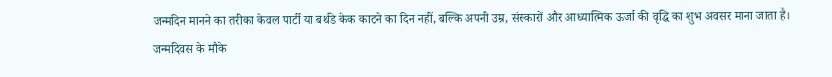जन्मदिन मानने का तरीका केवल पार्टी या बर्थडे केक काटने का दिन नहीं, बल्कि अपनी उम्र, संस्कारों और आध्यात्मिक ऊर्जा की वृद्धि का शुभ अवसर माना जाता है।
जन्मदिवस के मौके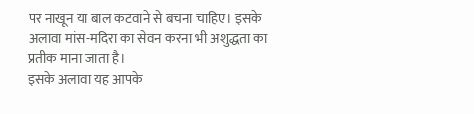पर नाखून या बाल कटवाने से बचना चाहिए। इसके अलावा मांस-मदिरा का सेवन करना भी अशुद्धता का प्रतीक माना जाता है।
इसके अलावा यह आपके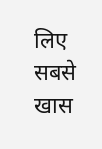लिए सबसे खास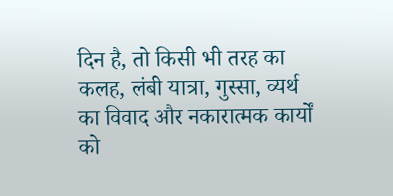दिन है, तो किसी भी तरह का कलह, लंबी यात्रा, गुस्सा, व्यर्थ का विवाद और नकारात्मक कार्यों को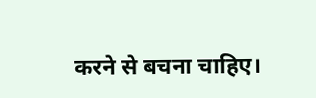करने से बचना चाहिए।